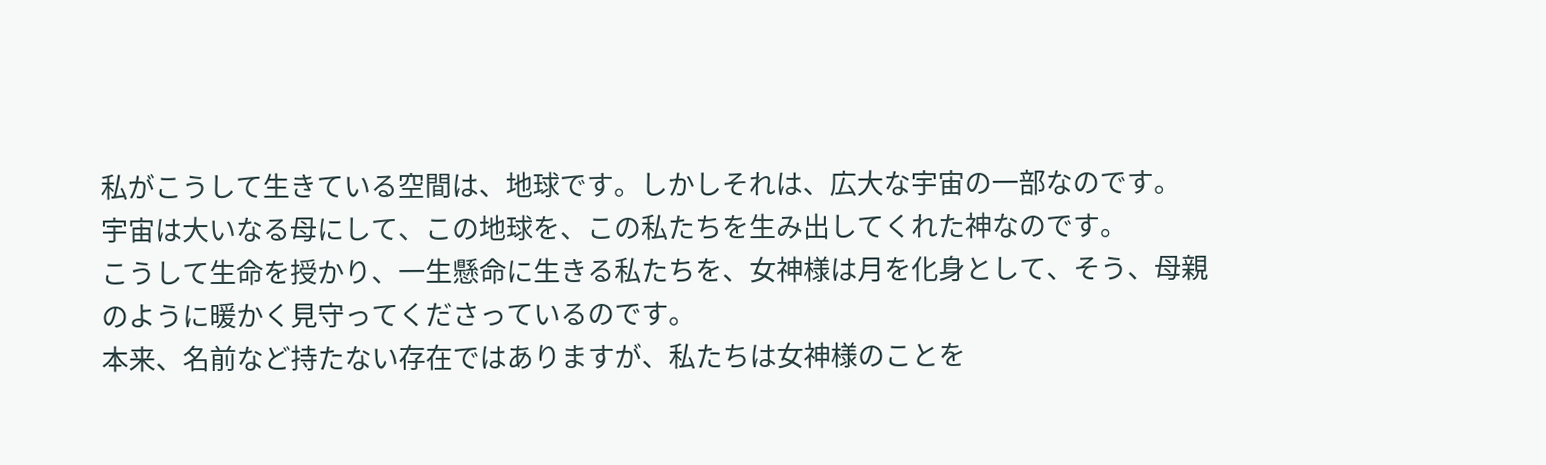私がこうして生きている空間は、地球です。しかしそれは、広大な宇宙の一部なのです。
宇宙は大いなる母にして、この地球を、この私たちを生み出してくれた神なのです。
こうして生命を授かり、一生懸命に生きる私たちを、女神様は月を化身として、そう、母親のように暖かく見守ってくださっているのです。
本来、名前など持たない存在ではありますが、私たちは女神様のことを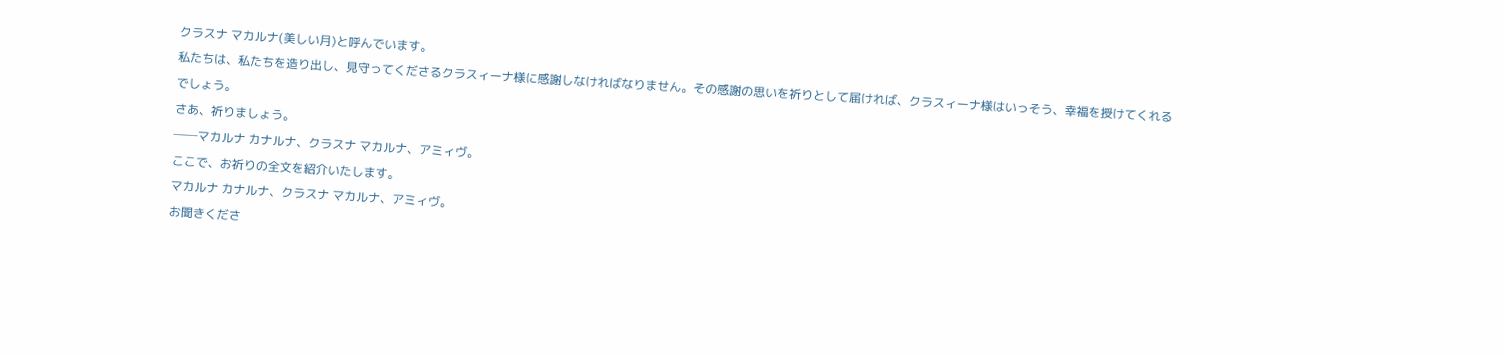クラスナ マカルナ(美しい月)と呼んでいます。
私たちは、私たちを造り出し、見守ってくださるクラスィーナ様に感謝しなければなりません。その感謝の思いを祈りとして届ければ、クラスィーナ様はいっそう、幸福を授けてくれるでしょう。
さあ、祈りましょう。
──マカルナ カナルナ、クラスナ マカルナ、アミィヴ。
ここで、お祈りの全文を紹介いたします。
マカルナ カナルナ、クラスナ マカルナ、アミィヴ。
お聞きくださ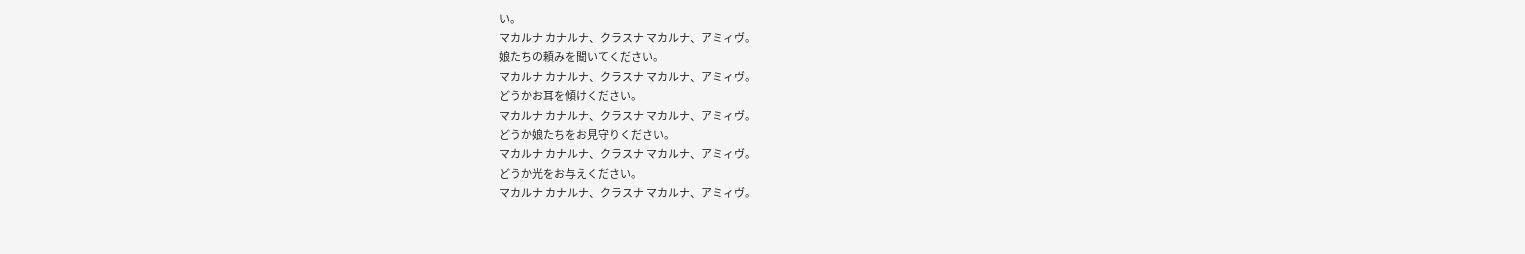い。
マカルナ カナルナ、クラスナ マカルナ、アミィヴ。
娘たちの頼みを聞いてください。
マカルナ カナルナ、クラスナ マカルナ、アミィヴ。
どうかお耳を傾けください。
マカルナ カナルナ、クラスナ マカルナ、アミィヴ。
どうか娘たちをお見守りください。
マカルナ カナルナ、クラスナ マカルナ、アミィヴ。
どうか光をお与えください。
マカルナ カナルナ、クラスナ マカルナ、アミィヴ。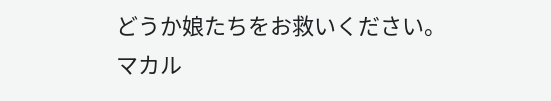どうか娘たちをお救いください。
マカル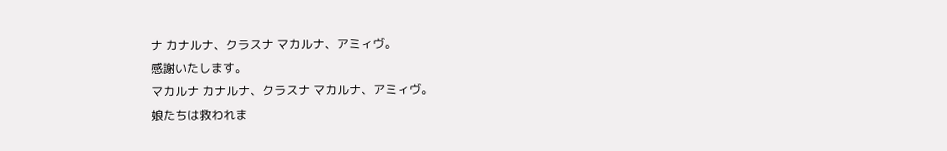ナ カナルナ、クラスナ マカルナ、アミィヴ。
感謝いたします。
マカルナ カナルナ、クラスナ マカルナ、アミィヴ。
娘たちは救われま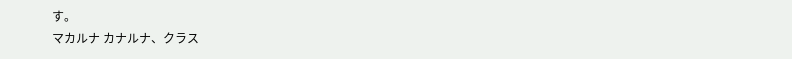す。
マカルナ カナルナ、クラス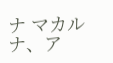ナ マカルナ、ア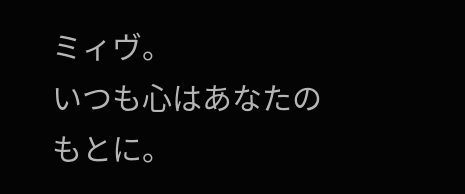ミィヴ。
いつも心はあなたのもとに。